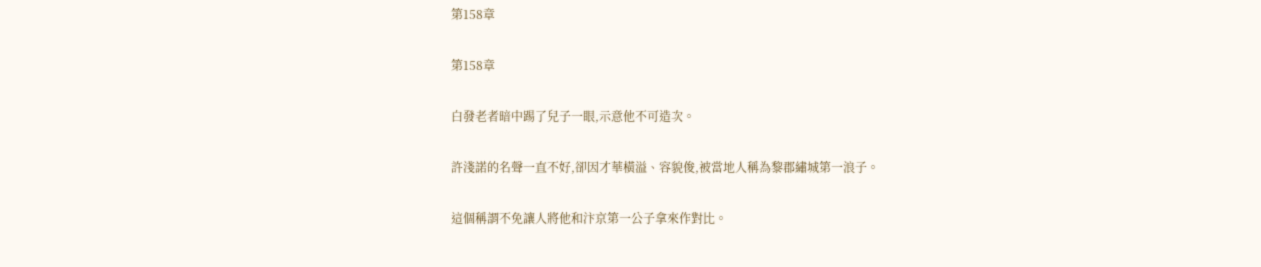第158章

第158章

白發老者暗中踢了兒子一眼,示意他不可造次。

許淺諾的名聲一直不好,卻因才華橫溢、容貌俊,被當地人稱為黎郡繡城第一浪子。

這個稱謂不免讓人將他和汴京第一公子拿來作對比。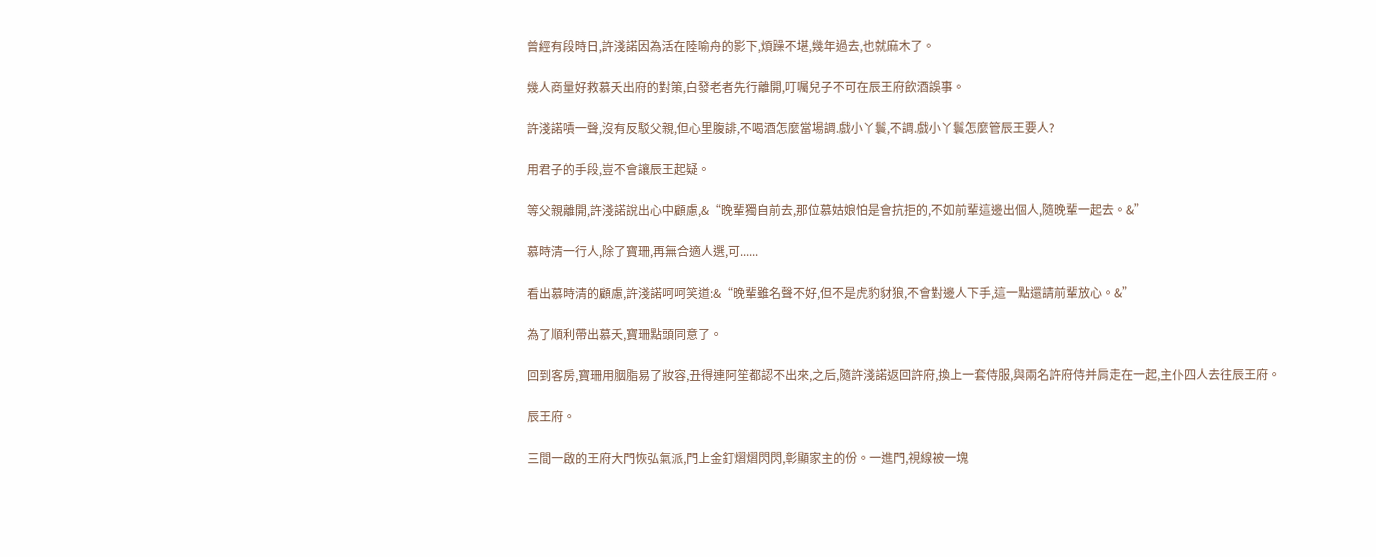曾經有段時日,許淺諾因為活在陸喻舟的影下,煩躁不堪,幾年過去,也就麻木了。

幾人商量好救慕夭出府的對策,白發老者先行離開,叮囑兒子不可在辰王府飲酒誤事。

許淺諾嘖一聲,沒有反駁父親,但心里腹誹,不喝酒怎麼當場調.戲小丫鬟,不調.戲小丫鬟怎麼管辰王要人?

用君子的手段,豈不會讓辰王起疑。

等父親離開,許淺諾說出心中顧慮,&“晚輩獨自前去,那位慕姑娘怕是會抗拒的,不如前輩這邊出個人,隨晚輩一起去。&”

慕時清一行人,除了寶珊,再無合適人選,可......

看出慕時清的顧慮,許淺諾呵呵笑道:&“晚輩雖名聲不好,但不是虎豹豺狼,不會對邊人下手,這一點還請前輩放心。&”

為了順利帶出慕夭,寶珊點頭同意了。

回到客房,寶珊用胭脂易了妝容,丑得連阿笙都認不出來,之后,隨許淺諾返回許府,換上一套侍服,與兩名許府侍并肩走在一起,主仆四人去往辰王府。

辰王府。

三間一啟的王府大門恢弘氣派,門上金釘熠熠閃閃,彰顯家主的份。一進門,視線被一塊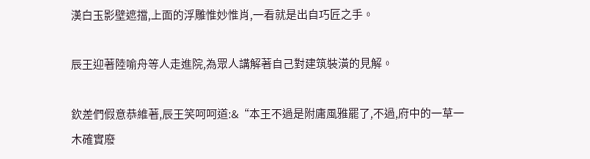漢白玉影壁遮擋,上面的浮雕惟妙惟肖,一看就是出自巧匠之手。

辰王迎著陸喻舟等人走進院,為眾人講解著自己對建筑裝潢的見解。

欽差們假意恭維著,辰王笑呵呵道:&“本王不過是附庸風雅罷了,不過,府中的一草一木確實廢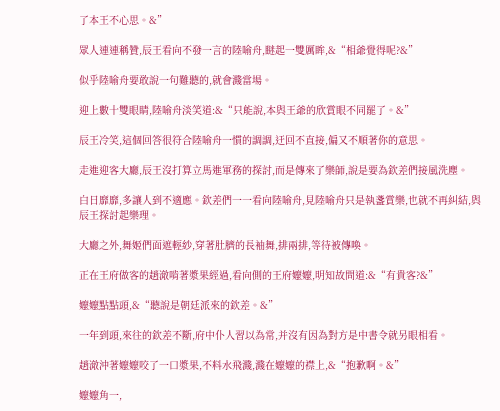了本王不心思。&”

眾人連連稱贊,辰王看向不發一言的陸喻舟,瞇起一雙厲眸,&“相爺覺得呢?&”

似乎陸喻舟要敢說一句難聽的,就會濺當場。

迎上數十雙眼睛,陸喻舟淡笑道:&“只能說,本與王爺的欣賞眼不同罷了。&”

辰王冷笑,這個回答很符合陸喻舟一慣的調調,迂回不直接,偏又不順著你的意思。

走進迎客大廳,辰王沒打算立馬進軍務的探討,而是傳來了樂師,說是要為欽差們接風洗塵。

白日靡靡,多讓人到不適應。欽差們一一看向陸喻舟,見陸喻舟只是執盞賞樂,也就不再糾結,與辰王探討起樂理。

大廳之外,舞姬們面遮輕紗,穿著肚臍的長袖舞,排兩排,等待被傳喚。

正在王府做客的趙澈啃著漿果經過,看向側的王府嬤嬤,明知故問道:&“有貴客?&”

嬤嬤點點頭,&“聽說是朝廷派來的欽差。&”

一年到頭,來往的欽差不斷,府中仆人習以為常,并沒有因為對方是中書令就另眼相看。

趙澈沖著嬤嬤咬了一口漿果,不料水飛濺,濺在嬤嬤的襟上,&“抱歉啊。&”

嬤嬤角一,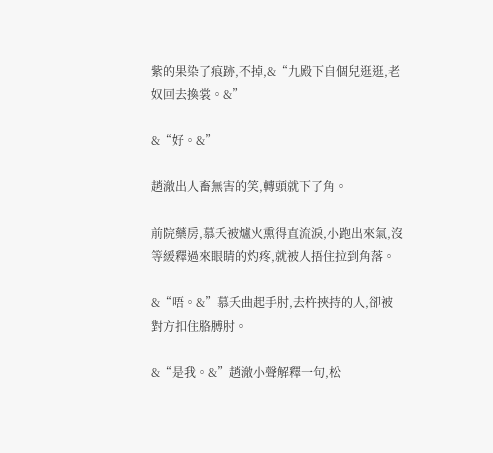紫的果染了痕跡,不掉,&“九殿下自個兒逛逛,老奴回去換裳。&”

&“好。&”

趙澈出人畜無害的笑,轉頭就下了角。

前院藥房,慕夭被爐火熏得直流淚,小跑出來氣,沒等緩釋過來眼睛的灼疼,就被人捂住拉到角落。

&“唔。&”慕夭曲起手肘,去杵挾持的人,卻被對方扣住胳膊肘。

&“是我。&”趙澈小聲解釋一句,松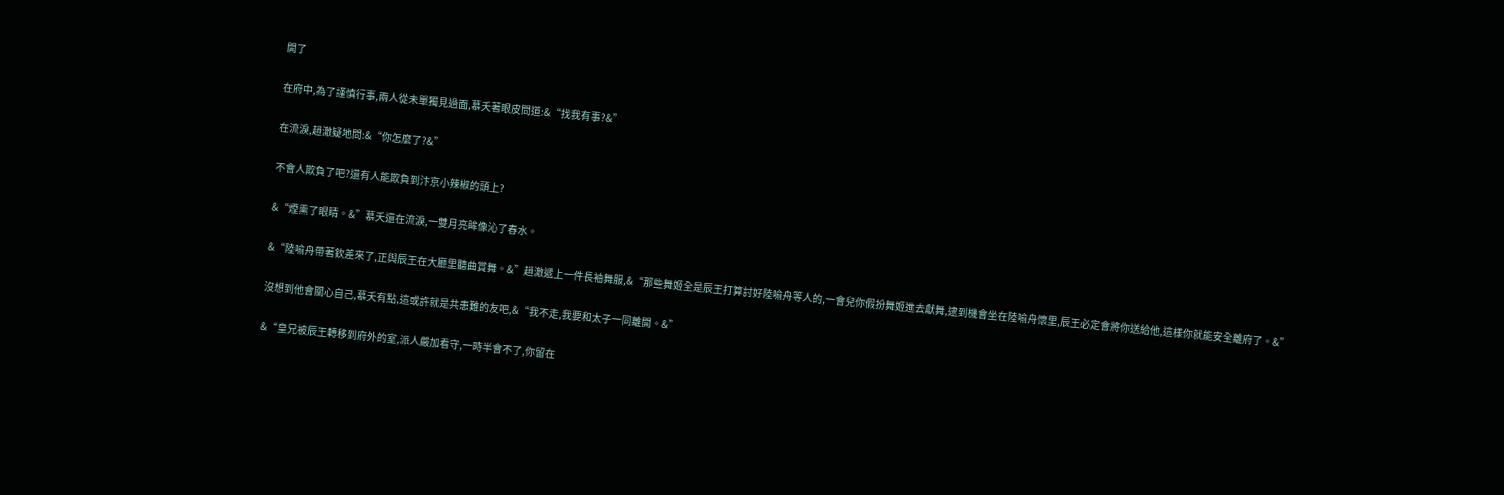開了

在府中,為了謹慎行事,兩人從未單獨見過面,慕夭著眼皮問道:&“找我有事?&”

在流淚,趙澈疑地問:&“你怎麼了?&”

不會人欺負了吧?還有人能欺負到汴京小辣椒的頭上?

&“煙熏了眼睛。&”慕夭還在流淚,一雙月亮眸像沁了春水。

&“陸喻舟帶著欽差來了,正與辰王在大廳里聽曲賞舞。&”趙澈遞上一件長袖舞服,&“那些舞姬全是辰王打算討好陸喻舟等人的,一會兒你假扮舞姬進去獻舞,逮到機會坐在陸喻舟懷里,辰王必定會將你送給他,這樣你就能安全離府了。&”

沒想到他會關心自己,慕夭有點,這或許就是共患難的友吧,&“我不走,我要和太子一同離開。&”

&“皇兄被辰王轉移到府外的室,派人嚴加看守,一時半會不了,你留在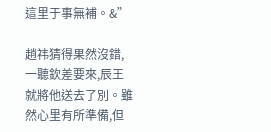這里于事無補。&”

趙祎猜得果然沒錯,一聽欽差要來,辰王就將他送去了別。雖然心里有所準備,但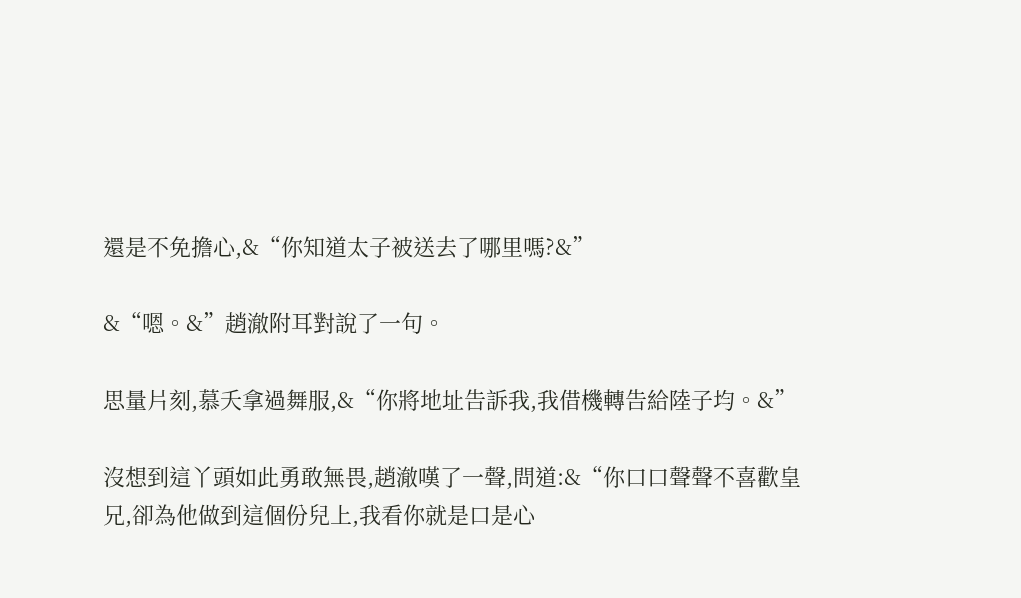還是不免擔心,&“你知道太子被送去了哪里嗎?&”

&“嗯。&”趙澈附耳對說了一句。

思量片刻,慕夭拿過舞服,&“你將地址告訴我,我借機轉告給陸子均。&”

沒想到這丫頭如此勇敢無畏,趙澈嘆了一聲,問道:&“你口口聲聲不喜歡皇兄,卻為他做到這個份兒上,我看你就是口是心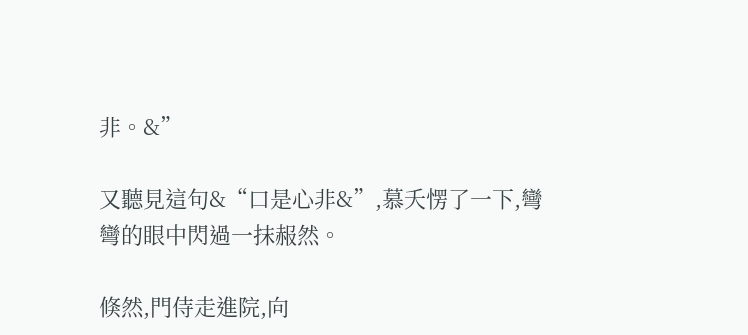非。&”

又聽見這句&“口是心非&”,慕夭愣了一下,彎彎的眼中閃過一抹赧然。

倏然,門侍走進院,向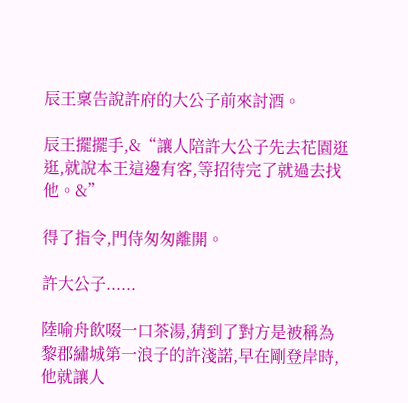辰王稟告說許府的大公子前來討酒。

辰王擺擺手,&“讓人陪許大公子先去花園逛逛,就說本王這邊有客,等招待完了就過去找他。&”

得了指令,門侍匆匆離開。

許大公子......

陸喻舟飲啜一口茶湯,猜到了對方是被稱為黎郡繡城第一浪子的許淺諾,早在剛登岸時,他就讓人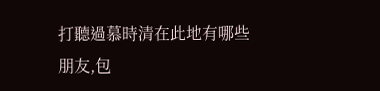打聽過慕時清在此地有哪些朋友,包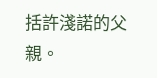括許淺諾的父親。